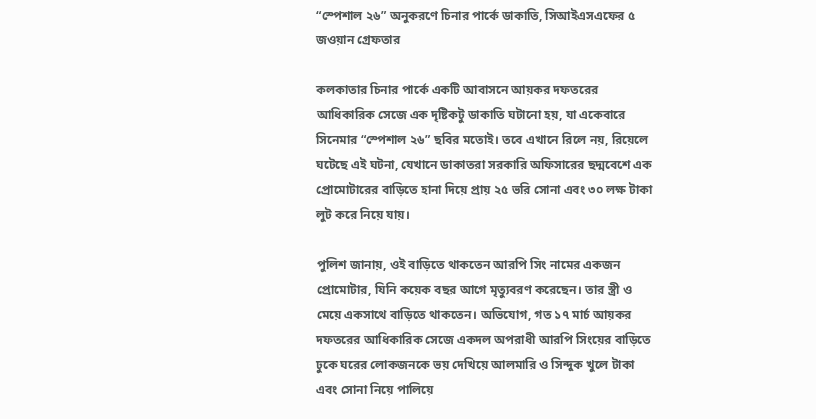“স্পেশাল ২৬” অনুকরণে চিনার পার্কে ডাকাতি, সিআইএসএফের ৫ জওয়ান গ্রেফতার

কলকাতার চিনার পার্কে একটি আবাসনে আয়কর দফতরের আধিকারিক সেজে এক দৃষ্টিকটু ডাকাতি ঘটানো হয়, যা একেবারে সিনেমার “স্পেশাল ২৬” ছবির মতোই। তবে এখানে রিলে নয়, রিয়েলে ঘটেছে এই ঘটনা, যেখানে ডাকাতরা সরকারি অফিসারের ছদ্মবেশে এক প্রোমোটারের বাড়িতে হানা দিয়ে প্রায় ২৫ ভরি সোনা এবং ৩০ লক্ষ টাকা লুট করে নিয়ে যায়।

পুলিশ জানায়, ওই বাড়িতে থাকতেন আরপি সিং নামের একজন প্রোমোটার, যিনি কয়েক বছর আগে মৃত্যুবরণ করেছেন। তার স্ত্রী ও মেয়ে একসাথে বাড়িতে থাকতেন। অভিযোগ, গত ১৭ মার্চ আয়কর দফতরের আধিকারিক সেজে একদল অপরাধী আরপি সিংয়ের বাড়িতে ঢুকে ঘরের লোকজনকে ভয় দেখিয়ে আলমারি ও সিন্দুক খুলে টাকা এবং সোনা নিয়ে পালিয়ে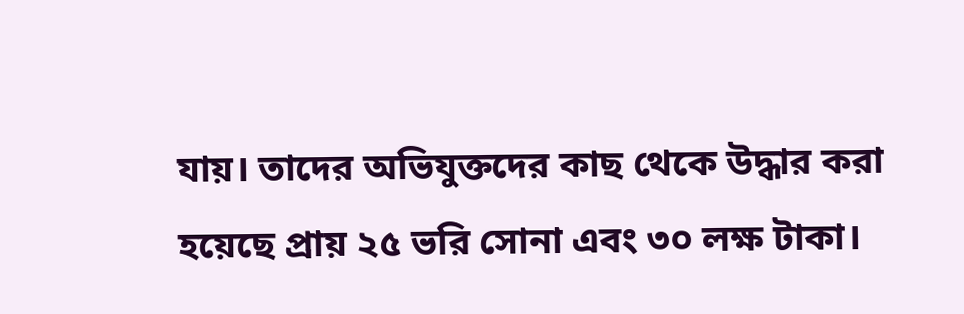যায়। তাদের অভিযুক্তদের কাছ থেকে উদ্ধার করা হয়েছে প্রায় ২৫ ভরি সোনা এবং ৩০ লক্ষ টাকা।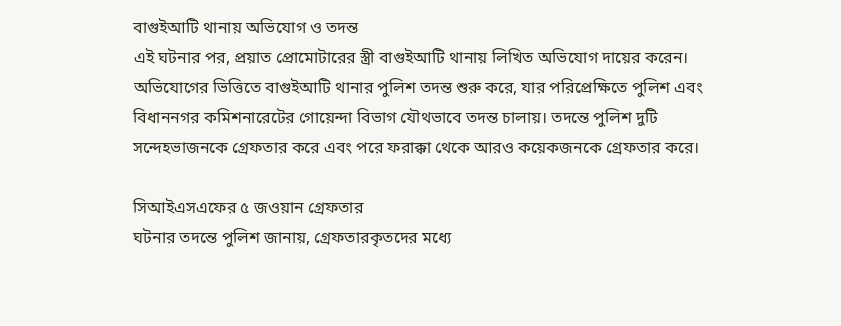বাগুইআটি থানায় অভিযোগ ও তদন্ত
এই ঘটনার পর, প্রয়াত প্রোমোটারের স্ত্রী বাগুইআটি থানায় লিখিত অভিযোগ দায়ের করেন। অভিযোগের ভিত্তিতে বাগুইআটি থানার পুলিশ তদন্ত শুরু করে, যার পরিপ্রেক্ষিতে পুলিশ এবং বিধাননগর কমিশনারেটের গোয়েন্দা বিভাগ যৌথভাবে তদন্ত চালায়। তদন্তে পুলিশ দুটি সন্দেহভাজনকে গ্রেফতার করে এবং পরে ফরাক্কা থেকে আরও কয়েকজনকে গ্রেফতার করে।

সিআইএসএফের ৫ জওয়ান গ্রেফতার
ঘটনার তদন্তে পুলিশ জানায়, গ্রেফতারকৃতদের মধ্যে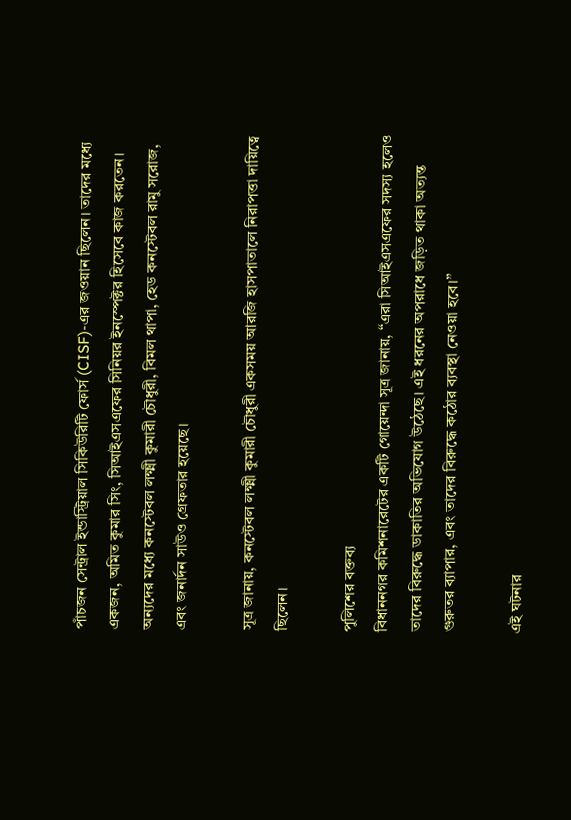পাঁচজন সেন্ট্রাল ইন্ডাস্ট্রিয়াল সিকিউরিটি ফোর্স (CISF)-এর জওয়ান ছিলেন। তাদের মধ্যে একজন, অমিত কুমার সিং, সিআইএসএফের সিনিয়র ইনস্পেক্টর হিসেবে কাজ করতেন। অন্যদের মধ্যে কনস্টেবল লক্ষ্মী কুমারী চৌধুরী, বিমল থাপা, হেড কনস্টেবল রামু সরোজ, এবং জনার্দন সাউও গ্রেফতার হয়েছে।

সূত্র জানায়, কনস্টেবল লক্ষ্মী কুমারী চৌধুরী একসময় আরজি হাসপাতালে নিরাপত্তা দায়িত্বে ছিলেন।

পুলিশের বক্তব্য
বিধাননগর কমিশনারেটের একটি গোয়েন্দা সূত্র জানায়, “এরা সিআইএসএফের সদস্য হলেও তাদের বিরুদ্ধে ডাকাতির অভিযোগ উঠেছে। এই ধরনের অপরাধে জড়িত থাকা অত্যন্ত গুরুতর ব্যাপার, এবং তাদের বিরুদ্ধে কঠোর ব্যবস্থা নেওয়া হবে।”

এই ঘটনার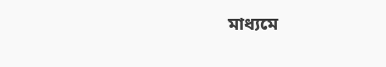মাধ্যমে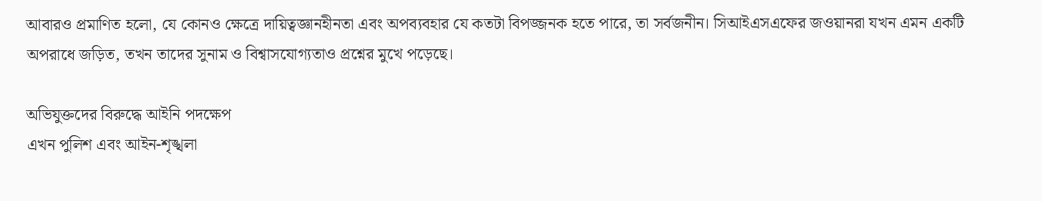আবারও প্রমাণিত হলো, যে কোনও ক্ষেত্রে দায়িত্বজ্ঞানহীনতা এবং অপব্যবহার যে কতটা বিপজ্জনক হতে পারে, তা সর্বজনীন। সিআইএসএফের জওয়ানরা যখন এমন একটি অপরাধে জড়িত, তখন তাদের সুনাম ও বিশ্বাসযোগ্যতাও প্রশ্নের মুখে পড়েছে।

অভিযুক্তদের বিরুদ্ধে আইনি পদক্ষেপ
এখন পুলিশ এবং আইন-শৃঙ্খলা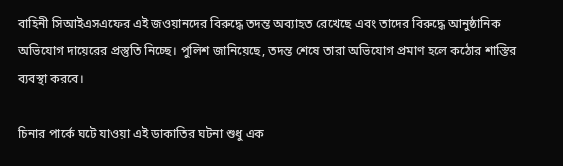বাহিনী সিআইএসএফের এই জওয়ানদের বিরুদ্ধে তদন্ত অব্যাহত রেখেছে এবং তাদের বিরুদ্ধে আনুষ্ঠানিক অভিযোগ দায়েরের প্রস্তুতি নিচ্ছে। পুলিশ জানিয়েছে, তদন্ত শেষে তারা অভিযোগ প্রমাণ হলে কঠোর শাস্তির ব্যবস্থা করবে।

চিনার পার্কে ঘটে যাওয়া এই ডাকাতির ঘটনা শুধু এক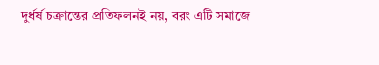দুর্ধর্ষ চক্রান্তের প্রতিফলনই নয়, বরং এটি সমাজে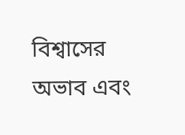বিশ্বাসের অভাব এবং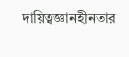দায়িত্বজ্ঞানহীনতার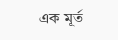এক মূর্ত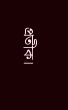প্রতীক।